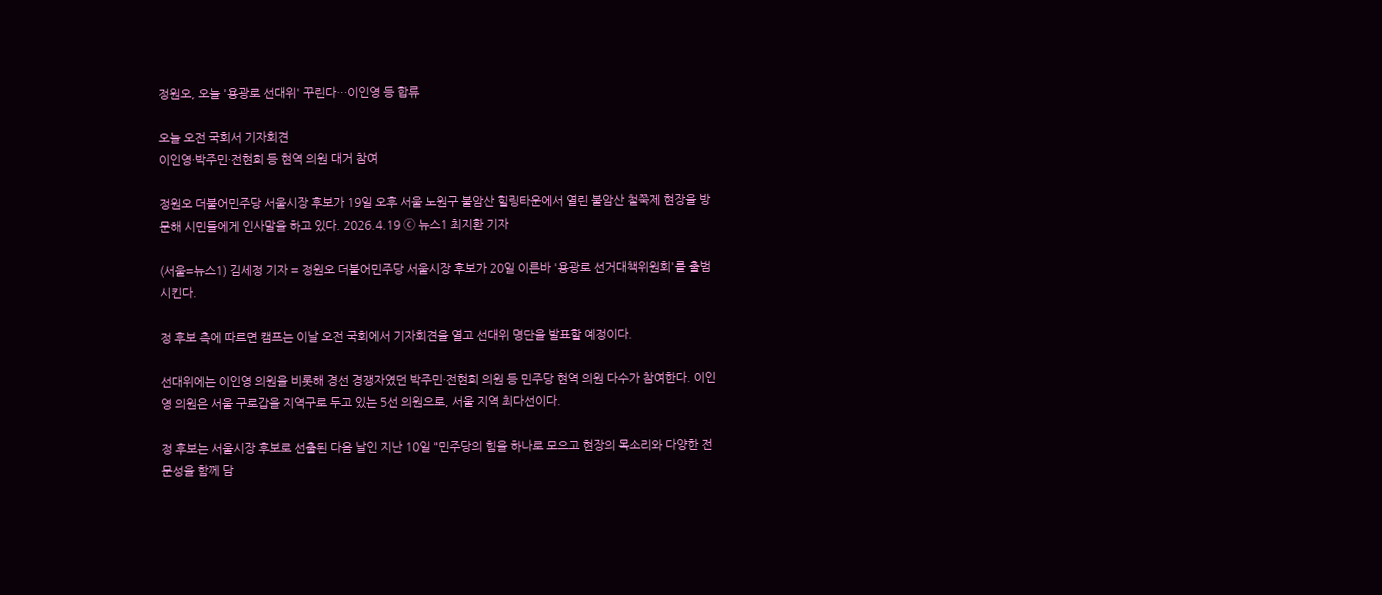정원오, 오늘 '용광로 선대위' 꾸린다…이인영 등 합류

오늘 오전 국회서 기자회견
이인영·박주민·전현희 등 현역 의원 대거 참여

정원오 더불어민주당 서울시장 후보가 19일 오후 서울 노원구 불암산 힐링타운에서 열린 불암산 철쭉제 현장을 방문해 시민들에게 인사말을 하고 있다. 2026.4.19 ⓒ 뉴스1 최지환 기자

(서울=뉴스1) 김세정 기자 = 정원오 더불어민주당 서울시장 후보가 20일 이른바 '용광로 선거대책위원회'를 출범시킨다.

정 후보 측에 따르면 캠프는 이날 오전 국회에서 기자회견을 열고 선대위 명단을 발표할 예정이다.

선대위에는 이인영 의원을 비롯해 경선 경쟁자였던 박주민·전현희 의원 등 민주당 현역 의원 다수가 참여한다. 이인영 의원은 서울 구로갑을 지역구로 두고 있는 5선 의원으로, 서울 지역 최다선이다.

정 후보는 서울시장 후보로 선출된 다음 날인 지난 10일 "민주당의 힘을 하나로 모으고 현장의 목소리와 다양한 전문성을 함께 담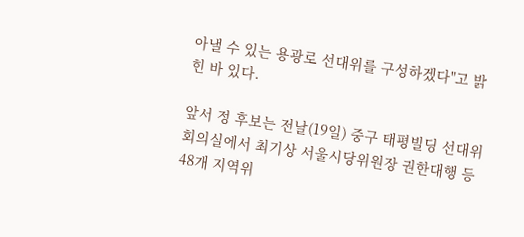아낼 수 있는 용광로 선대위를 구성하겠다"고 밝힌 바 있다.

앞서 정 후보는 전날(19일) 중구 태평빌딩 선대위 회의실에서 최기상 서울시당위원장 권한대행 등 48개 지역위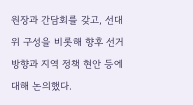원장과 간담회를 갖고, 선대위 구성을 비롯해 향후 선거 방향과 지역 정책 현안 등에 대해 논의했다.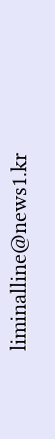liminalline@news1.kr